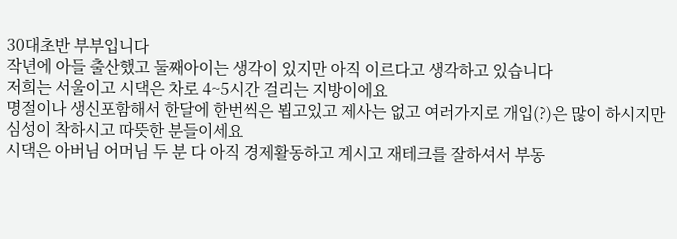30대초반 부부입니다
작년에 아들 출산했고 둘째아이는 생각이 있지만 아직 이르다고 생각하고 있습니다
저희는 서울이고 시댁은 차로 4~5시간 걸리는 지방이에요
명절이나 생신포함해서 한달에 한번씩은 뵙고있고 제사는 없고 여러가지로 개입(?)은 많이 하시지만 심성이 착하시고 따뜻한 분들이세요
시댁은 아버님 어머님 두 분 다 아직 경제활동하고 계시고 재테크를 잘하셔서 부동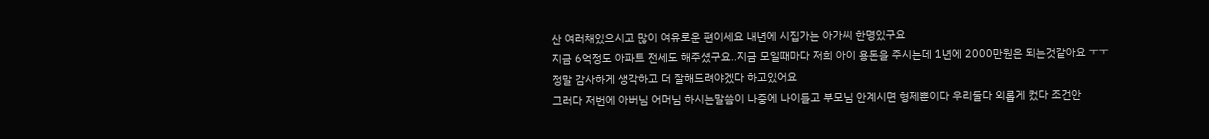산 여러채있으시고 많이 여유로운 편이세요 내년에 시집가는 아가씨 한명있구요
지금 6억정도 아파트 전세도 해주셨구요..지금 모일때마다 저희 아이 용돈을 주시는데 1년에 2000만원은 되는것같아요 ㅜㅜ
정말 감사하게 생각하고 더 잘해드려야겠다 하고있어요
그러다 저번에 아버님 어머님 하시는말씀이 나중에 나이들고 부모님 안계시면 형제뿐이다 우리둘다 외롭게 컸다 조건안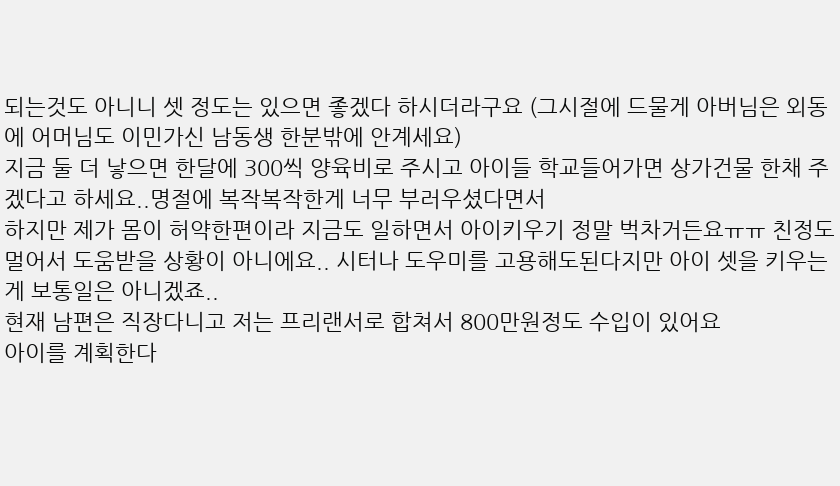되는것도 아니니 셋 정도는 있으면 좋겠다 하시더라구요 (그시절에 드물게 아버님은 외동에 어머님도 이민가신 남동생 한분밖에 안계세요)
지금 둘 더 낳으면 한달에 300씩 양육비로 주시고 아이들 학교들어가면 상가건물 한채 주겠다고 하세요..명절에 복작복작한게 너무 부러우셨다면서
하지만 제가 몸이 허약한편이라 지금도 일하면서 아이키우기 정말 벅차거든요ㅠㅠ 친정도 멀어서 도움받을 상황이 아니에요.. 시터나 도우미를 고용해도된다지만 아이 셋을 키우는게 보통일은 아니겠죠..
현재 남편은 직장다니고 저는 프리랜서로 합쳐서 800만원정도 수입이 있어요
아이를 계획한다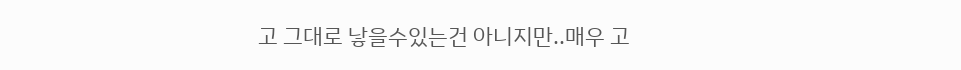고 그대로 낳을수있는건 아니지만..매우 고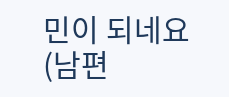민이 되네요 (남편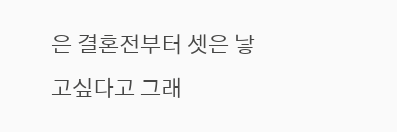은 결혼전부터 셋은 낳고싶다고 그래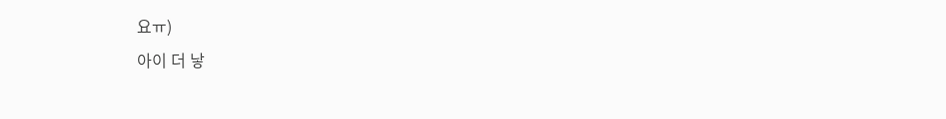요ㅠ)
아이 더 낳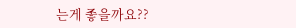는게 좋을까요??